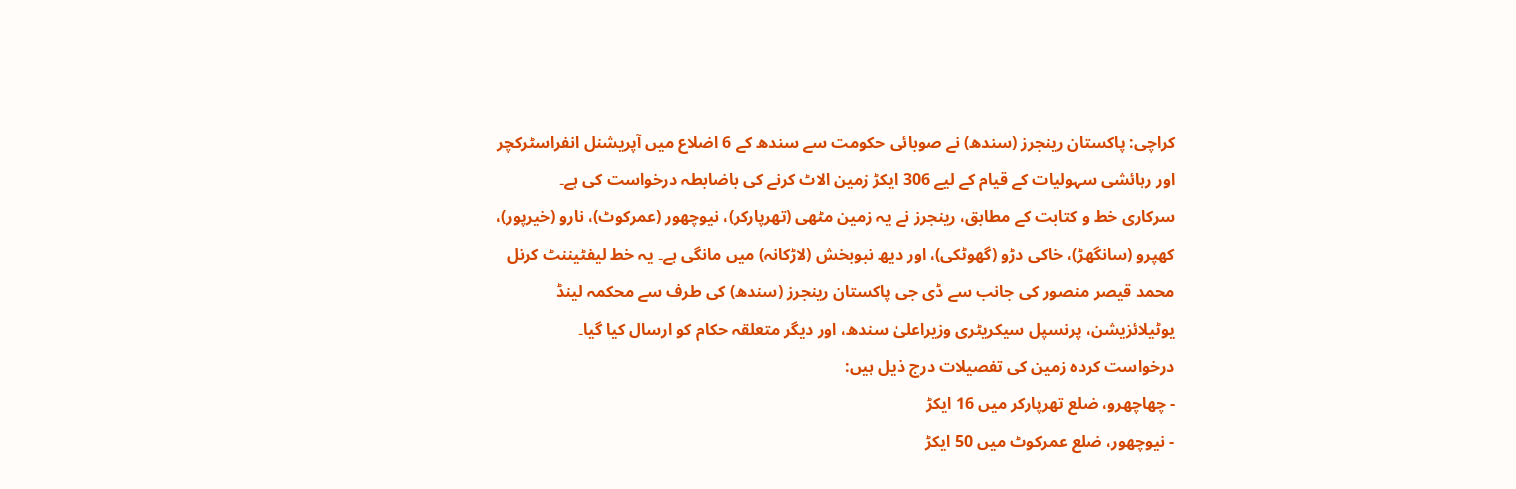کراچی: پاکستان رینجرز (سندھ) نے صوبائی حکومت سے سندھ کے 6 اضلاع میں آپریشنل انفراسٹرکچر اور رہائشی سہولیات کے قیام کے لیے 306 ایکڑ زمین الاٹ کرنے کی باضابطہ درخواست کی ہے۔
سرکاری خط و کتابت کے مطابق، رینجرز نے یہ زمین مٹھی (تھرپارکر)، نیوچھور (عمرکوٹ)، نارو (خیرپور)، کھپرو (سانگھڑ)، خاکی دڑو (گھوٹکی)، اور دیھ نبوبخش (لاڑکانہ) میں مانگی ہے۔ یہ خط لیفٹیننٹ کرنل محمد قیصر منصور کی جانب سے ڈی جی پاکستان رینجرز (سندھ) کی طرف سے محکمہ لینڈ یوٹیلائزیشن، پرنسپل سیکریٹری وزیراعلیٰ سندھ، اور دیگر متعلقہ حکام کو ارسال کیا گیا۔
درخواست کردہ زمین کی تفصیلات درج ذیل ہیں:
- چھاچھرو، ضلع تھرپارکر میں 16 ایکڑ
- نیوچھور، ضلع عمرکوٹ میں 50 ایکڑ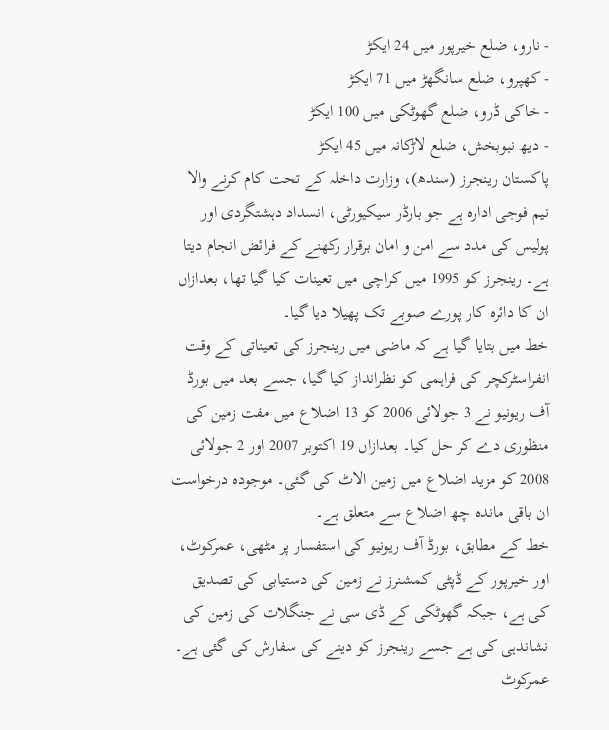- نارو، ضلع خیرپور میں 24 ایکڑ
- کھپرو، ضلع سانگھڑ میں 71 ایکڑ
- خاکی ڈرو، ضلع گھوٹکی میں 100 ایکڑ
- دیھ نبوبخش، ضلع لاڑکانہ میں 45 ایکڑ
پاکستان رینجرز (سندھ)، وزارت داخلہ کے تحت کام کرنے والا نیم فوجی ادارہ ہے جو بارڈر سیکیورٹی، انسداد دہشتگردی اور پولیس کی مدد سے امن و امان برقرار رکھنے کے فرائض انجام دیتا ہے۔ رینجرز کو 1995 میں کراچی میں تعینات کیا گیا تھا، بعدازاں ان کا دائرہ کار پورے صوبے تک پھیلا دیا گیا۔
خط میں بتایا گیا ہے کہ ماضی میں رینجرز کی تعیناتی کے وقت انفراسٹرکچر کی فراہمی کو نظرانداز کیا گیا، جسے بعد میں بورڈ آف ریونیو نے 3 جولائی 2006 کو 13 اضلاع میں مفت زمین کی منظوری دے کر حل کیا۔ بعدازاں 19 اکتوبر 2007 اور 2 جولائی 2008 کو مزید اضلاع میں زمین الاٹ کی گئی۔ موجودہ درخواست ان باقی ماندہ چھ اضلاع سے متعلق ہے۔
خط کے مطابق، بورڈ آف ریونیو کی استفسار پر مٹھی، عمرکوٹ، اور خیرپور کے ڈپٹی کمشنرز نے زمین کی دستیابی کی تصدیق کی ہے، جبکہ گھوٹکی کے ڈی سی نے جنگلات کی زمین کی نشاندہی کی ہے جسے رینجرز کو دینے کی سفارش کی گئی ہے۔ عمرکوٹ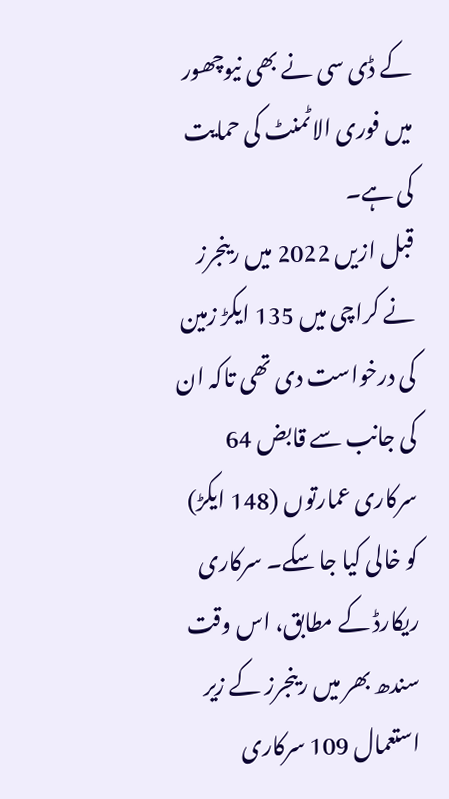کے ڈی سی نے بھی نیوچھور میں فوری الاٹمنٹ کی حمایت کی ہے۔
قبل ازیں 2022 میں رینجرز نے کراچی میں 135 ایکڑ زمین کی درخواست دی تھی تاکہ ان کی جانب سے قابض 64 سرکاری عمارتوں (148 ایکڑ) کو خالی کیا جا سکے۔ سرکاری ریکارڈ کے مطابق، اس وقت سندھ بھر میں رینجرز کے زیر استعمال 109 سرکاری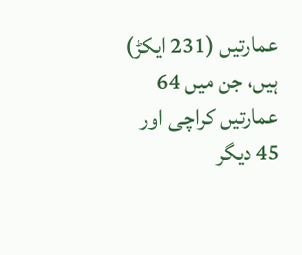عمارتیں (231 ایکڑ) ہیں، جن میں 64 عمارتیں کراچی اور 45 دیگر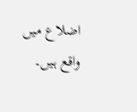اضلاع میں واقع ہیں۔